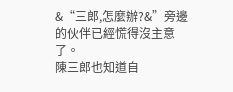&“三郎,怎麼辦?&”旁邊的伙伴已經慌得沒主意了。
陳三郎也知道自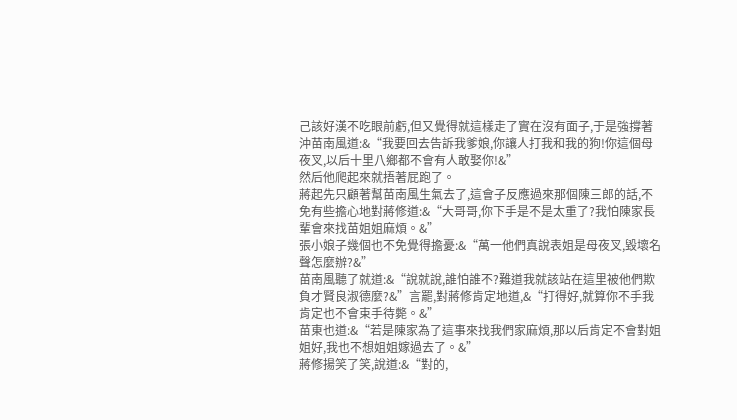己該好漢不吃眼前虧,但又覺得就這樣走了實在沒有面子,于是強撐著沖苗南風道:&“我要回去告訴我爹娘,你讓人打我和我的狗!你這個母夜叉,以后十里八鄉都不會有人敢娶你!&”
然后他爬起來就捂著屁跑了。
蔣起先只顧著幫苗南風生氣去了,這會子反應過來那個陳三郎的話,不免有些擔心地對蔣修道:&“大哥哥,你下手是不是太重了?我怕陳家長輩會來找苗姐姐麻煩。&”
張小娘子幾個也不免覺得擔憂:&“萬一他們真說表姐是母夜叉,毀壞名聲怎麼辦?&”
苗南風聽了就道:&“說就說,誰怕誰不?難道我就該站在這里被他們欺負才賢良淑德麼?&”言罷,對蔣修肯定地道,&“打得好,就算你不手我肯定也不會束手待斃。&”
苗東也道:&“若是陳家為了這事來找我們家麻煩,那以后肯定不會對姐姐好,我也不想姐姐嫁過去了。&”
蔣修揚笑了笑,說道:&“對的,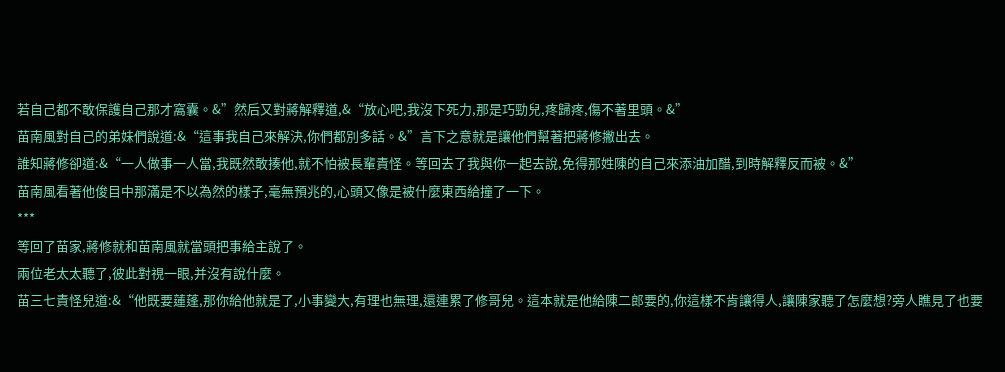若自己都不敢保護自己那才窩囊。&”然后又對蔣解釋道,&“放心吧,我沒下死力,那是巧勁兒,疼歸疼,傷不著里頭。&”
苗南風對自己的弟妹們說道:&“這事我自己來解決,你們都別多話。&”言下之意就是讓他們幫著把蔣修撇出去。
誰知蔣修卻道:&“一人做事一人當,我既然敢揍他,就不怕被長輩責怪。等回去了我與你一起去說,免得那姓陳的自己來添油加醋,到時解釋反而被。&”
苗南風看著他俊目中那滿是不以為然的樣子,毫無預兆的,心頭又像是被什麼東西給撞了一下。
***
等回了苗家,蔣修就和苗南風就當頭把事給主說了。
兩位老太太聽了,彼此對視一眼,并沒有說什麼。
苗三七責怪兒道:&“他既要蓮蓬,那你給他就是了,小事變大,有理也無理,還連累了修哥兒。這本就是他給陳二郎要的,你這樣不肯讓得人,讓陳家聽了怎麼想?旁人瞧見了也要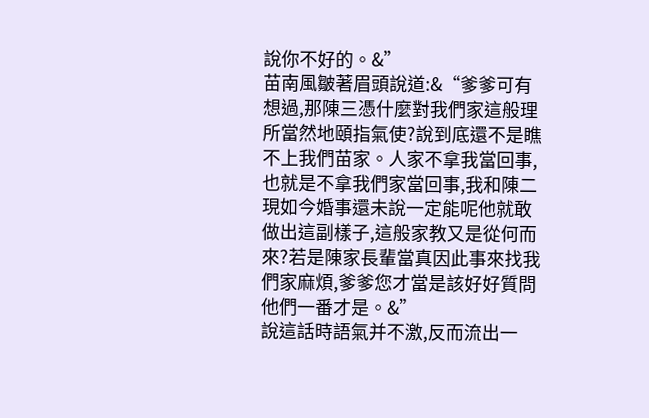說你不好的。&”
苗南風皺著眉頭說道:&“爹爹可有想過,那陳三憑什麼對我們家這般理所當然地頤指氣使?說到底還不是瞧不上我們苗家。人家不拿我當回事,也就是不拿我們家當回事,我和陳二現如今婚事還未說一定能呢他就敢做出這副樣子,這般家教又是從何而來?若是陳家長輩當真因此事來找我們家麻煩,爹爹您才當是該好好質問他們一番才是。&”
說這話時語氣并不激,反而流出一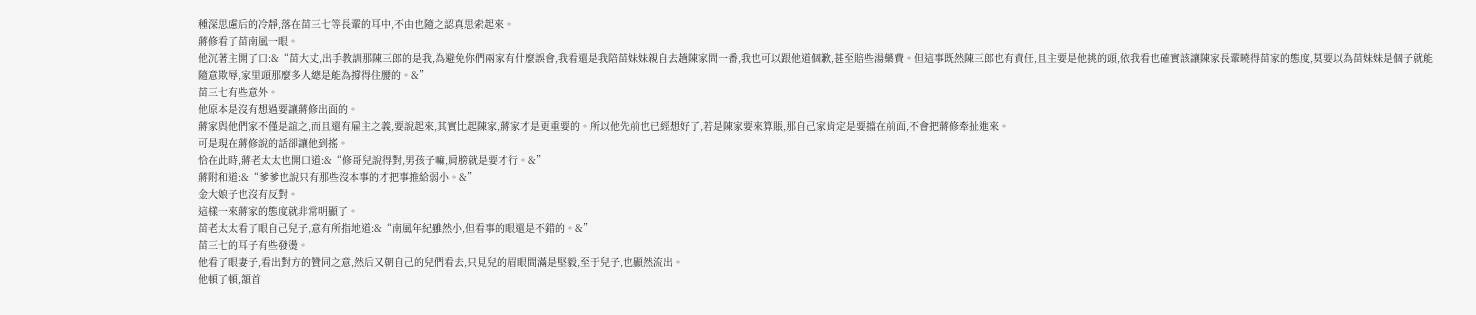種深思慮后的冷靜,落在苗三七等長輩的耳中,不由也隨之認真思索起來。
蔣修看了苗南風一眼。
他沉著主開了口:&“苗大丈,出手教訓那陳三郎的是我,為避免你們兩家有什麼誤會,我看還是我陪苗妹妹親自去趟陳家問一番,我也可以跟他道個歉,甚至賠些湯藥費。但這事既然陳三郎也有責任,且主要是他挑的頭,依我看也確實該讓陳家長輩曉得苗家的態度,莫要以為苗妹妹是個子就能隨意欺辱,家里頭那麼多人總是能為撐得住腰的。&”
苗三七有些意外。
他原本是沒有想過要讓蔣修出面的。
蔣家與他們家不僅是誼之,而且還有雇主之義,要說起來,其實比起陳家,蔣家才是更重要的。所以他先前也已經想好了,若是陳家要來算賬,那自己家肯定是要擋在前面,不會把蔣修牽扯進來。
可是現在蔣修說的話卻讓他到搖。
恰在此時,蔣老太太也開口道:&“修哥兒說得對,男孩子嘛,肩膀就是要才行。&”
蔣附和道:&“爹爹也說只有那些沒本事的才把事推給弱小。&”
金大娘子也沒有反對。
這樣一來蔣家的態度就非常明顯了。
苗老太太看了眼自己兒子,意有所指地道:&“南風年紀雖然小,但看事的眼還是不錯的。&”
苗三七的耳子有些發燙。
他看了眼妻子,看出對方的贊同之意,然后又朝自己的兒們看去,只見兒的眉眼間滿是堅毅,至于兒子,也顯然流出。
他頓了頓,頷首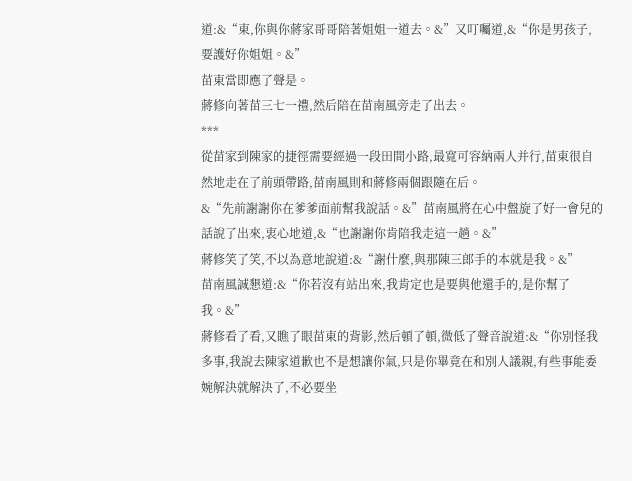道:&“東,你與你蔣家哥哥陪著姐姐一道去。&”又叮囑道,&“你是男孩子,要護好你姐姐。&”
苗東當即應了聲是。
蔣修向著苗三七一禮,然后陪在苗南風旁走了出去。
***
從苗家到陳家的捷徑需要經過一段田間小路,最寬可容納兩人并行,苗東很自然地走在了前頭帶路,苗南風則和蔣修兩個跟隨在后。
&“先前謝謝你在爹爹面前幫我說話。&”苗南風將在心中盤旋了好一會兒的話說了出來,衷心地道,&“也謝謝你肯陪我走這一趟。&”
蔣修笑了笑,不以為意地說道:&“謝什麼,與那陳三郎手的本就是我。&”
苗南風誠懇道:&“你若沒有站出來,我肯定也是要與他還手的,是你幫了我。&”
蔣修看了看,又瞧了眼苗東的背影,然后頓了頓,微低了聲音說道:&“你別怪我多事,我說去陳家道歉也不是想讓你氣,只是你畢竟在和別人議親,有些事能委婉解決就解決了,不必要坐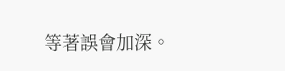等著誤會加深。